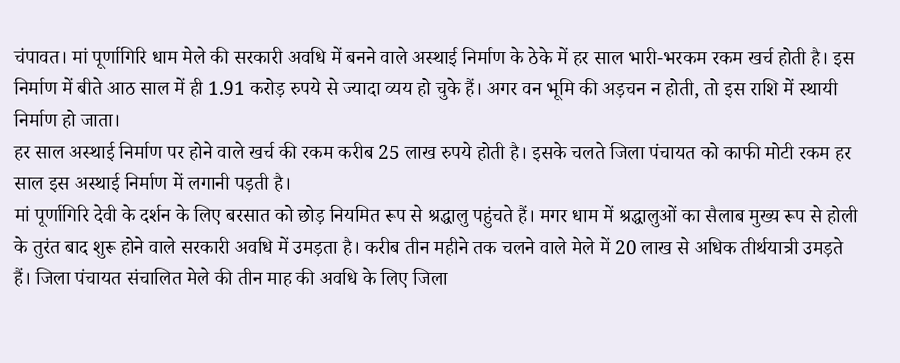चंपावत। मां पूर्णागिरि धाम मेले की सरकारी अवधि में बनने वाले अस्थाई निर्माण के ठेके में हर साल भारी-भरकम रकम खर्च होती है। इस निर्माण में बीते आठ साल में ही 1.91 करोड़ रुपये से ज्यादा व्यय हो चुके हैं। अगर वन भूमि की अड़चन न होती, तो इस राशि में स्थायी निर्माण हो जाता।
हर साल अस्थाई निर्माण पर होने वाले खर्च की रकम करीब 25 लाख रुपये होती है। इसके चलते जिला पंचायत को काफी मोटी रकम हर साल इस अस्थाई निर्माण में लगानी पड़ती है।
मां पूर्णागिरि देवी के दर्शन के लिए बरसात को छोड़ नियमित रूप से श्रद्धालु पहुंचते हैं। मगर धाम में श्रद्धालुओं का सैलाब मुख्य रूप से होली के तुरंत बाद शुरू होने वाले सरकारी अवधि में उमड़ता है। करीब तीन महीने तक चलने वाले मेले में 20 लाख से अधिक तीर्थयात्री उमड़ते हैं। जिला पंचायत संचालित मेले की तीन माह की अवधि के लिए जिला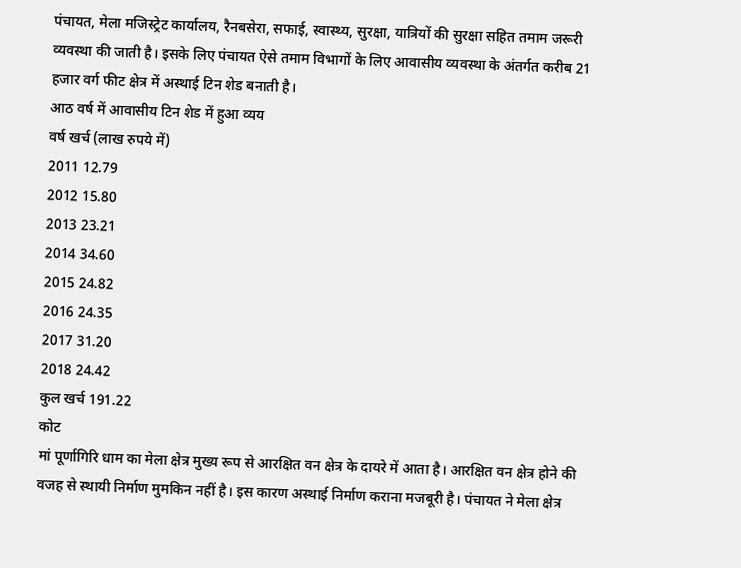पंचायत, मेला मजिस्ट्रेट कार्यालय, रैनबसेरा, सफाई, स्वास्थ्य, सुरक्षा, यात्रियों की सुरक्षा सहित तमाम जरूरी व्यवस्था की जाती है। इसके लिए पंचायत ऐसे तमाम विभागों के लिए आवासीय व्यवस्था के अंतर्गत करीब 21 हजार वर्ग फीट क्षेत्र में अस्थाई टिन शेड बनाती है।
आठ वर्ष में आवासीय टिन शेड में हुआ व्यय
वर्ष खर्च (लाख रुपये में)
2011 12.79
2012 15.80
2013 23.21
2014 34.60
2015 24.82
2016 24.35
2017 31.20
2018 24.42
कुल खर्च 191.22
कोट
मां पूर्णागिरि धाम का मेला क्षेत्र मुख्य रूप से आरक्षित वन क्षेत्र के दायरे में आता है। आरक्षित वन क्षेत्र होने की वजह से स्थायी निर्माण मुमकिन नहीं है। इस कारण अस्थाई निर्माण कराना मजबूरी है। पंचायत ने मेला क्षेत्र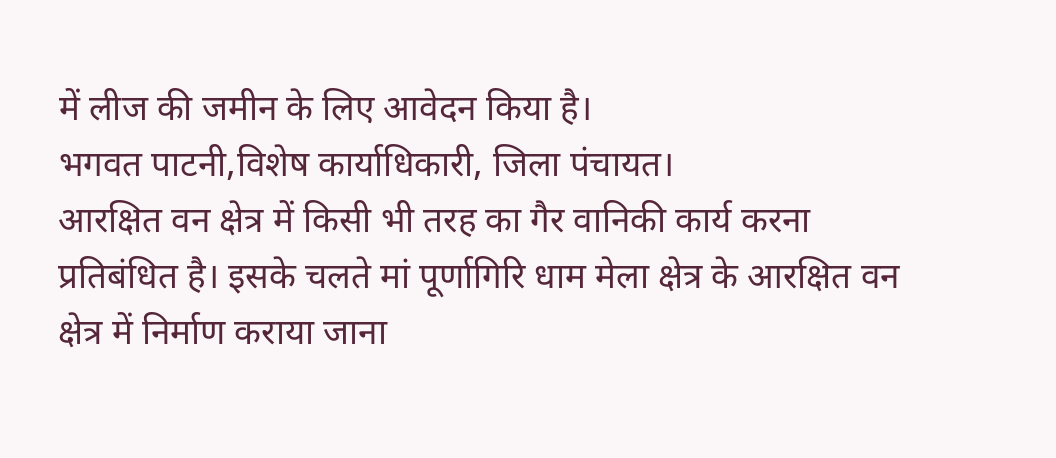में लीज की जमीन के लिए आवेदन किया है।
भगवत पाटनी,विशेष कार्याधिकारी, जिला पंचायत।
आरक्षित वन क्षेत्र में किसी भी तरह का गैर वानिकी कार्य करना प्रतिबंधित है। इसके चलते मां पूर्णागिरि धाम मेला क्षेत्र के आरक्षित वन क्षेत्र में निर्माण कराया जाना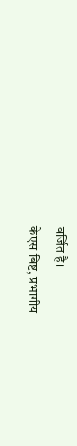वर्जित है।
केएस बिष्ट, प्रभागीय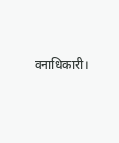वनाधिकारी।